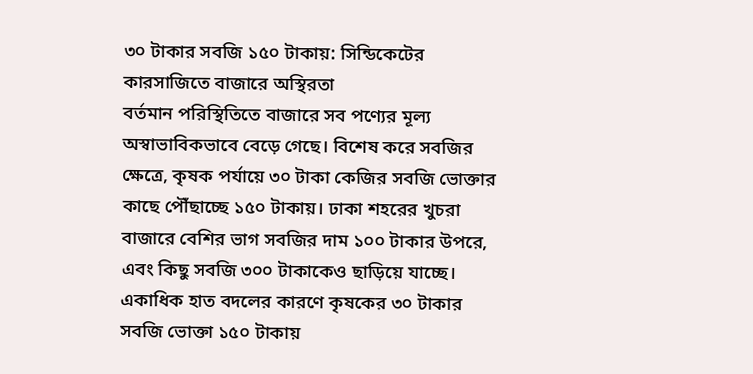৩০ টাকার সবজি ১৫০ টাকায়: সিন্ডিকেটের কারসাজিতে বাজারে অস্থিরতা
বর্তমান পরিস্থিতিতে বাজারে সব পণ্যের মূল্য অস্বাভাবিকভাবে বেড়ে গেছে। বিশেষ করে সবজির ক্ষেত্রে, কৃষক পর্যায়ে ৩০ টাকা কেজির সবজি ভোক্তার কাছে পৌঁছাচ্ছে ১৫০ টাকায়। ঢাকা শহরের খুচরা বাজারে বেশির ভাগ সবজির দাম ১০০ টাকার উপরে, এবং কিছু সবজি ৩০০ টাকাকেও ছাড়িয়ে যাচ্ছে।
একাধিক হাত বদলের কারণে কৃষকের ৩০ টাকার সবজি ভোক্তা ১৫০ টাকায়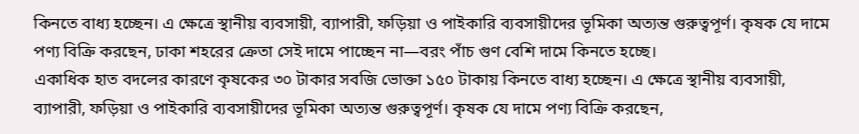কিনতে বাধ্য হচ্ছেন। এ ক্ষেত্রে স্থানীয় ব্যবসায়ী, ব্যাপারী, ফড়িয়া ও পাইকারি ব্যবসায়ীদের ভূমিকা অত্যন্ত গুরুত্বপূর্ণ। কৃষক যে দামে পণ্য বিক্রি করছেন, ঢাকা শহরের ক্রেতা সেই দামে পাচ্ছেন না—বরং পাঁচ গুণ বেশি দামে কিনতে হচ্ছে।
একাধিক হাত বদলের কারণে কৃষকের ৩০ টাকার সবজি ভোক্তা ১৫০ টাকায় কিনতে বাধ্য হচ্ছেন। এ ক্ষেত্রে স্থানীয় ব্যবসায়ী, ব্যাপারী, ফড়িয়া ও পাইকারি ব্যবসায়ীদের ভূমিকা অত্যন্ত গুরুত্বপূর্ণ। কৃষক যে দামে পণ্য বিক্রি করছেন,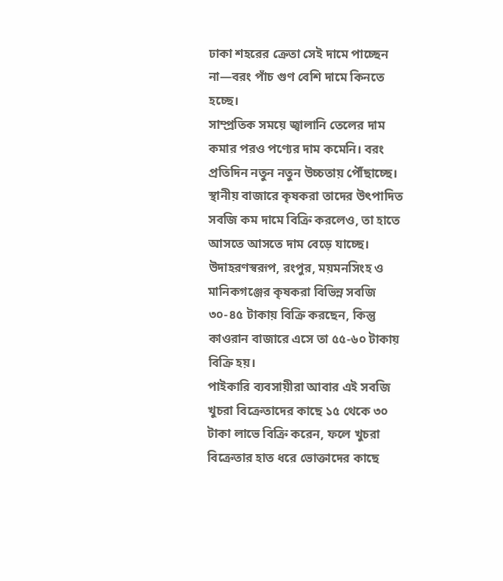ঢাকা শহরের ক্রেতা সেই দামে পাচ্ছেন না—বরং পাঁচ গুণ বেশি দামে কিনতে হচ্ছে।
সাম্প্রতিক সময়ে জ্বালানি তেলের দাম কমার পরও পণ্যের দাম কমেনি। বরং প্রতিদিন নতুন নতুন উচ্চতায় পৌঁছাচ্ছে। স্থানীয় বাজারে কৃষকরা তাদের উৎপাদিত সবজি কম দামে বিক্রি করলেও, তা হাতে আসতে আসতে দাম বেড়ে যাচ্ছে। উদাহরণস্বরূপ, রংপুর, ময়মনসিংহ ও মানিকগঞ্জের কৃষকরা বিভিন্ন সবজি ৩০-৪৫ টাকায় বিক্রি করছেন, কিন্তু কাওরান বাজারে এসে তা ৫৫-৬০ টাকায় বিক্রি হয়।
পাইকারি ব্যবসায়ীরা আবার এই সবজি খুচরা বিক্রেতাদের কাছে ১৫ থেকে ৩০ টাকা লাভে বিক্রি করেন, ফলে খুচরা বিক্রেতার হাত ধরে ভোক্তাদের কাছে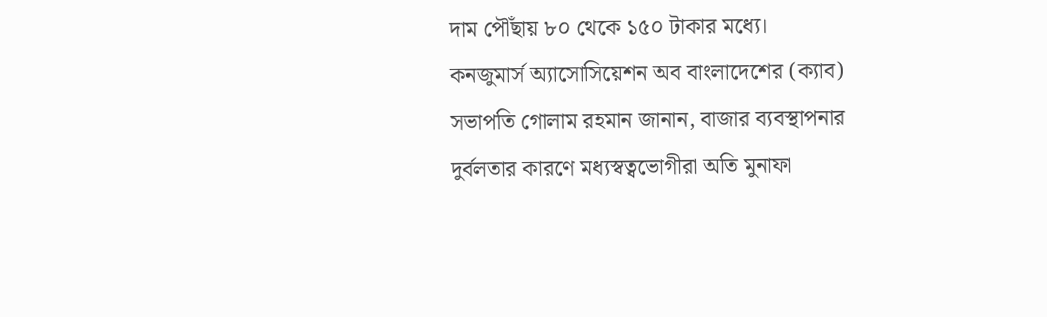দাম পৌঁছায় ৮০ থেকে ১৫০ টাকার মধ্যে।
কনজুমার্স অ্যাসোসিয়েশন অব বাংলাদেশের (ক্যাব) সভাপতি গোলাম রহমান জানান, বাজার ব্যবস্থাপনার দুর্বলতার কারণে মধ্যস্বত্বভোগীরা অতি মুনাফা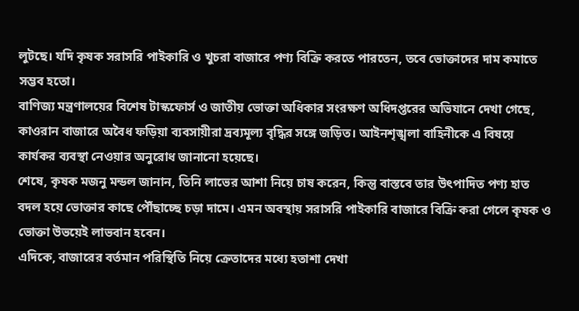লুটছে। যদি কৃষক সরাসরি পাইকারি ও খুচরা বাজারে পণ্য বিক্রি করতে পারতেন, তবে ভোক্তাদের দাম কমাতে সম্ভব হতো।
বাণিজ্য মন্ত্রণালয়ের বিশেষ টাস্কফোর্স ও জাতীয় ভোক্তা অধিকার সংরক্ষণ অধিদপ্তরের অভিযানে দেখা গেছে, কাওরান বাজারে অবৈধ ফড়িয়া ব্যবসায়ীরা দ্রব্যমূল্য বৃদ্ধির সঙ্গে জড়িত। আইনশৃঙ্খলা বাহিনীকে এ বিষয়ে কার্যকর ব্যবস্থা নেওয়ার অনুরোধ জানানো হয়েছে।
শেষে, কৃষক মজনু মন্ডল জানান, তিনি লাভের আশা নিয়ে চাষ করেন, কিন্তু বাস্তবে তার উৎপাদিত পণ্য হাত বদল হয়ে ভোক্তার কাছে পৌঁছাচ্ছে চড়া দামে। এমন অবস্থায় সরাসরি পাইকারি বাজারে বিক্রি করা গেলে কৃষক ও ভোক্তা উভয়েই লাভবান হবেন।
এদিকে, বাজারের বর্তমান পরিস্থিতি নিয়ে ক্রেতাদের মধ্যে হতাশা দেখা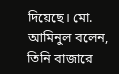দিয়েছে। মো. আমিনুল বলেন, তিনি বাজারে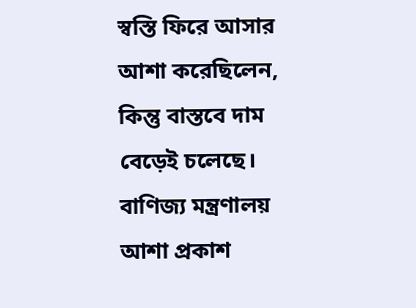স্বস্তি ফিরে আসার আশা করেছিলেন, কিন্তু বাস্তবে দাম বেড়েই চলেছে।
বাণিজ্য মন্ত্রণালয় আশা প্রকাশ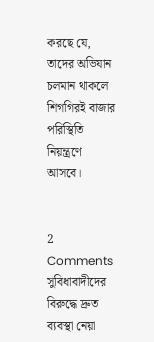করছে যে, তাদের অভিযান চলমান থাকলে শিগগিরই বাজার পরিস্থিতি নিয়ন্ত্রণে আসবে।


2 Comments
সুবিধাবাদীদের বিরুদ্ধে দ্রুত ব্যবস্থা নেয়া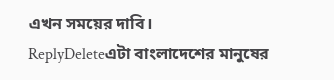এখন সময়ের দাবি।
ReplyDeleteএটা বাংলাদেশের মানুষের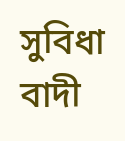সুবিধা বাদী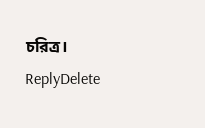চরিত্র।
ReplyDelete